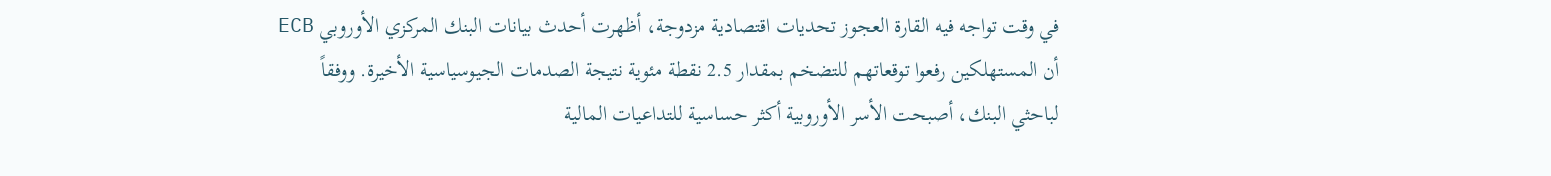في وقت تواجه فيه القارة العجوز تحديات اقتصادية مزدوجة، أظهرت أحدث بيانات البنك المركزي الأوروبي ECB أن المستهلكين رفعوا توقعاتهم للتضخم بمقدار 2.5 نقطة مئوية نتيجة الصدمات الجيوسياسية الأخيرة. ووفقاً لباحثي البنك، أصبحت الأسر الأوروبية أكثر حساسية للتداعيات المالية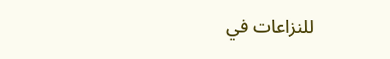للنزاعات في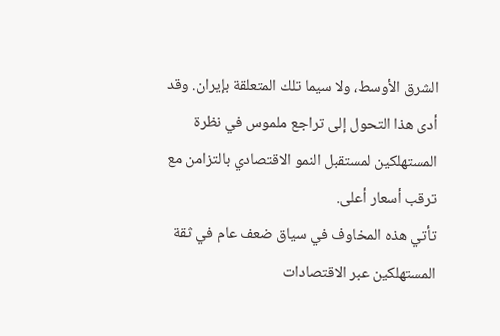الشرق الأوسط، ولا سيما تلك المتعلقة بإيران. وقد أدى هذا التحول إلى تراجع ملموس في نظرة المستهلكين لمستقبل النمو الاقتصادي بالتزامن مع ترقب أسعار أعلى.
تأتي هذه المخاوف في سياق ضعف عام في ثقة المستهلكين عبر الاقتصادات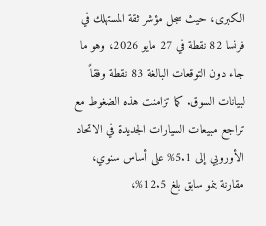الكبرى، حيث سجل مؤشر ثقة المستهلك في فرنسا 82 نقطة في 27 مايو 2026، وهو ما جاء دون التوقعات البالغة 83 نقطة وفقاً لبيانات السوق. كما تزامنت هذه الضغوط مع تراجع مبيعات السيارات الجديدة في الاتحاد الأوروبي إلى 5.1% على أساس سنوي، مقارنة بنمو سابق بلغ 12.5%،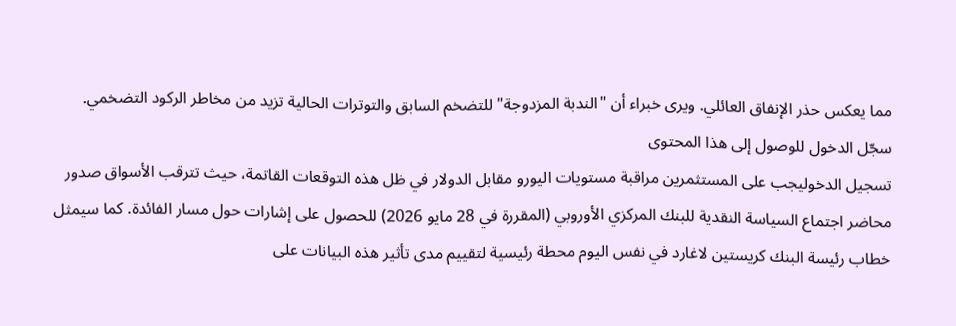مما يعكس حذر الإنفاق العائلي. ويرى خبراء أن "الندبة المزدوجة" للتضخم السابق والتوترات الحالية تزيد من مخاطر الركود التضخمي.
سجّل الدخول للوصول إلى هذا المحتوى
تسجيل الدخوليجب على المستثمرين مراقبة مستويات اليورو مقابل الدولار في ظل هذه التوقعات القاتمة، حيث تترقب الأسواق صدور محاضر اجتماع السياسة النقدية للبنك المركزي الأوروبي (المقررة في 28 مايو 2026) للحصول على إشارات حول مسار الفائدة. كما سيمثل خطاب رئيسة البنك كريستين لاغارد في نفس اليوم محطة رئيسية لتقييم مدى تأثير هذه البيانات على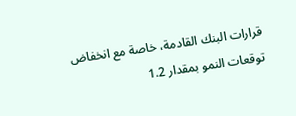قرارات البنك القادمة، خاصة مع انخفاض توقعات النمو بمقدار 1.2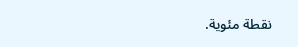نقطة مئوية.